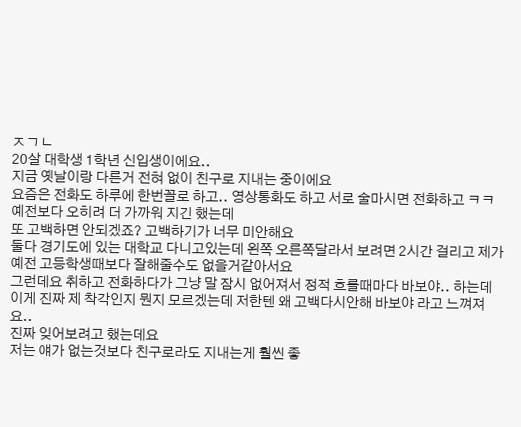ㅈㄱㄴ
20살 대학생 1학년 신입생이에요..
지금 옛날이랑 다른거 전혀 없이 친구로 지내는 중이에요
요즘은 전화도 하루에 한번꼴로 하고.. 영상통화도 하고 서로 술마시면 전화하고 ㅋㅋ 예전보다 오히려 더 가까워 지긴 했는데
또 고백하면 안되겠죠? 고백하기가 너무 미안해요
둘다 경기도에 있는 대학교 다니고있는데 왼쪽 오른쪽달라서 보려면 2시간 걸리고 제가 예전 고등학생때보다 잘해줄수도 없을거같아서요
그런데요 취하고 전화하다가 그냥 말 잠시 없어져서 정적 흐를때마다 바보야.. 하는데
이게 진짜 제 착각인지 뭔지 모르겠는데 저한텐 왜 고백다시안해 바보야 라고 느껴져요..
진짜 잊어보려고 했는데요
저는 얘가 없는것보다 친구로라도 지내는게 훨씬 좋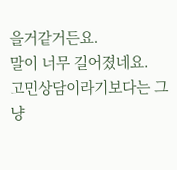을거같거든요.
말이 너무 길어졌네요.
고민상담이라기보다는 그냥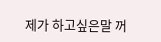제가 하고싶은말 꺼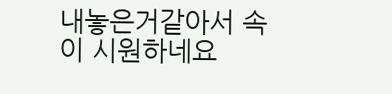내놓은거같아서 속이 시원하네요